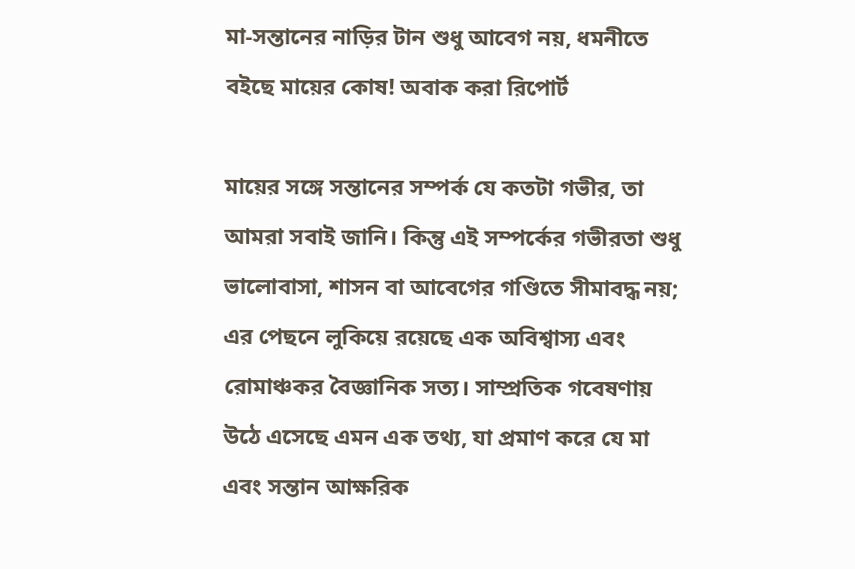মা-সন্তানের নাড়ির টান শুধু আবেগ নয়, ধমনীতে বইছে মায়ের কোষ! অবাক করা রিপোর্ট

মায়ের সঙ্গে সন্তানের সম্পর্ক যে কতটা গভীর, তা আমরা সবাই জানি। কিন্তু এই সম্পর্কের গভীরতা শুধু ভালোবাসা, শাসন বা আবেগের গণ্ডিতে সীমাবদ্ধ নয়; এর পেছনে লুকিয়ে রয়েছে এক অবিশ্বাস্য এবং রোমাঞ্চকর বৈজ্ঞানিক সত্য। সাম্প্রতিক গবেষণায় উঠে এসেছে এমন এক তথ্য, যা প্রমাণ করে যে মা এবং সন্তান আক্ষরিক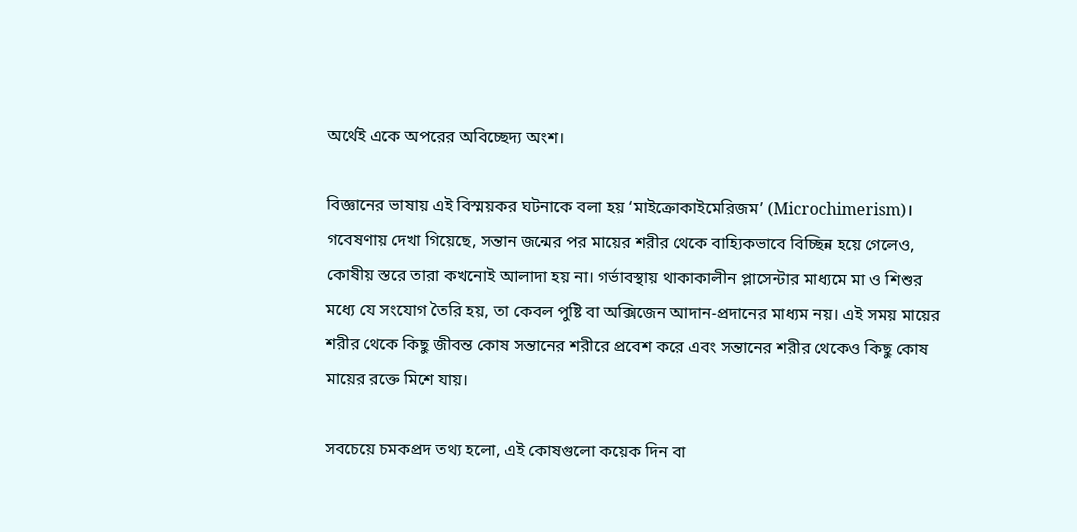অর্থেই একে অপরের অবিচ্ছেদ্য অংশ।

বিজ্ঞানের ভাষায় এই বিস্ময়কর ঘটনাকে বলা হয় ‘মাইক্রোকাইমেরিজম’ (Microchimerism)। গবেষণায় দেখা গিয়েছে, সন্তান জন্মের পর মায়ের শরীর থেকে বাহ্যিকভাবে বিচ্ছিন্ন হয়ে গেলেও, কোষীয় স্তরে তারা কখনোই আলাদা হয় না। গর্ভাবস্থায় থাকাকালীন প্লাসেন্টার মাধ্যমে মা ও শিশুর মধ্যে যে সংযোগ তৈরি হয়, তা কেবল পুষ্টি বা অক্সিজেন আদান-প্রদানের মাধ্যম নয়। এই সময় মায়ের শরীর থেকে কিছু জীবন্ত কোষ সন্তানের শরীরে প্রবেশ করে এবং সন্তানের শরীর থেকেও কিছু কোষ মায়ের রক্তে মিশে যায়।

সবচেয়ে চমকপ্রদ তথ্য হলো, এই কোষগুলো কয়েক দিন বা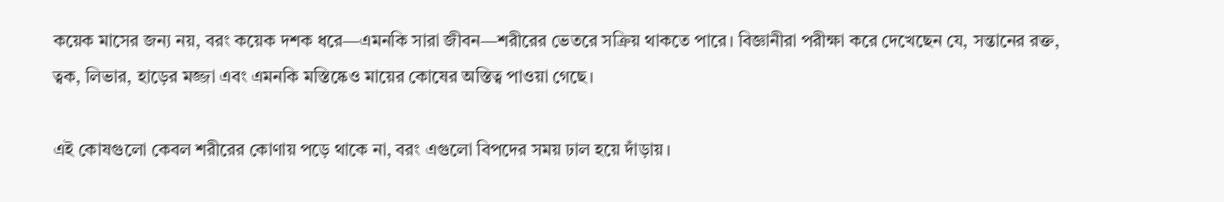কয়েক মাসের জন্য নয়, বরং কয়েক দশক ধরে—এমনকি সারা জীবন—শরীরের ভেতরে সক্রিয় থাকতে পারে। বিজ্ঞানীরা পরীক্ষা করে দেখেছেন যে, সন্তানের রক্ত, ত্বক, লিভার, হাড়ের মজ্জা এবং এমনকি মস্তিষ্কেও মায়ের কোষের অস্তিত্ব পাওয়া গেছে।

এই কোষগুলো কেবল শরীরের কোণায় পড়ে থাকে না, বরং এগুলো বিপদের সময় ঢাল হয়ে দাঁড়ায়।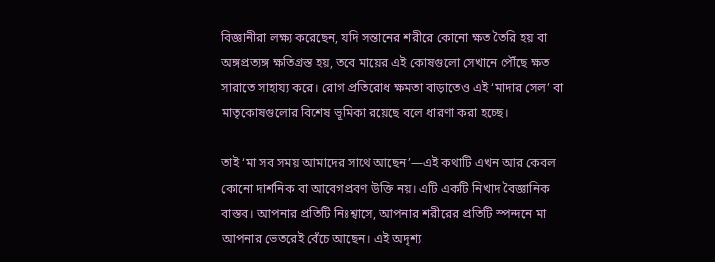বিজ্ঞানীরা লক্ষ্য করেছেন, যদি সন্তানের শরীরে কোনো ক্ষত তৈরি হয় বা অঙ্গপ্রত্যঙ্গ ক্ষতিগ্রস্ত হয়, তবে মায়ের এই কোষগুলো সেখানে পৌঁছে ক্ষত সারাতে সাহায্য করে। রোগ প্রতিরোধ ক্ষমতা বাড়াতেও এই ‘মাদার সেল’ বা মাতৃকোষগুলোর বিশেষ ভূমিকা রয়েছে বলে ধারণা করা হচ্ছে।

তাই ‘মা সব সময় আমাদের সাথে আছেন’—এই কথাটি এখন আর কেবল কোনো দার্শনিক বা আবেগপ্রবণ উক্তি নয়। এটি একটি নিখাদ বৈজ্ঞানিক বাস্তব। আপনার প্রতিটি নিঃশ্বাসে, আপনার শরীরের প্রতিটি স্পন্দনে মা আপনার ভেতরেই বেঁচে আছেন। এই অদৃশ্য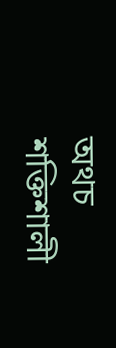অথচ শক্তিশালী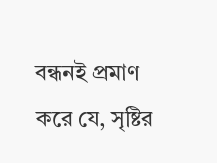বন্ধনই প্রমাণ করে যে, সৃষ্টির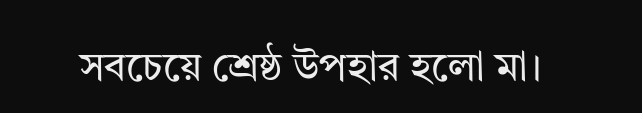সবচেয়ে শ্রেষ্ঠ উপহার হলো মা।